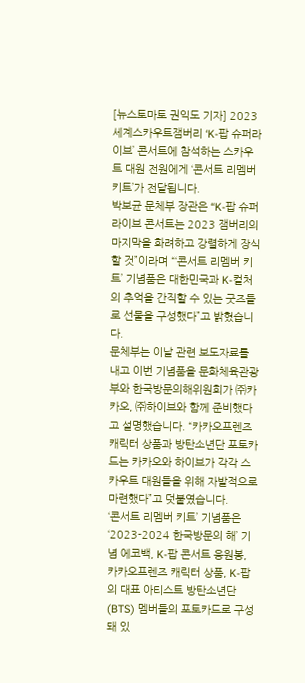[뉴스토마토 권익도 기자] 2023 세계스카우트잼버리 ‘K-팝 슈퍼라이브’ 콘서트에 참석하는 스카우트 대원 전원에게 ‘콘서트 리멤버 키트’가 전달됩니다.
박보균 문체부 장관은 “K-팝 슈퍼라이브 콘서트는 2023 잼버리의 마지막을 화려하고 강렬하게 장식할 것”이라며 “‘콘서트 리멤버 키트’ 기념품은 대한민국과 K-컬처의 추억을 간직할 수 있는 굿즈들로 선물을 구성했다”고 밝혔습니다.
문체부는 이날 관련 보도자료를 내고 이번 기념품을 문화체육관광부와 한국방문의해위원회가 ㈜카카오, ㈜하이브와 함께 준비했다고 설명했습니다. “카카오프렌즈 캐릭터 상품과 방탄소년단 포토카드는 카카오와 하이브가 각각 스카우트 대원들을 위해 자발적으로 마련했다”고 덧붙였습니다.
‘콘서트 리멤버 키트’ 기념품은 ‘2023-2024 한국방문의 해’ 기념 에코백, K-팝 콘서트 응원봉, 카카오프렌즈 캐릭터 상품, K-팝의 대표 아티스트 방탄소년단(BTS) 멤버들의 포토카드로 구성돼 있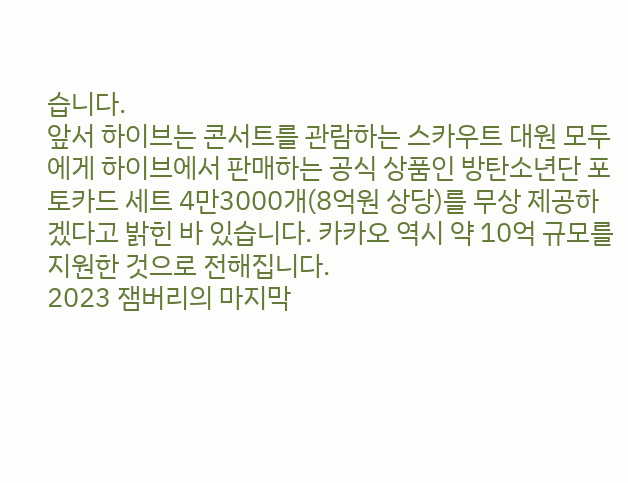습니다.
앞서 하이브는 콘서트를 관람하는 스카우트 대원 모두에게 하이브에서 판매하는 공식 상품인 방탄소년단 포토카드 세트 4만3000개(8억원 상당)를 무상 제공하겠다고 밝힌 바 있습니다. 카카오 역시 약 10억 규모를 지원한 것으로 전해집니다.
2023 잼버리의 마지막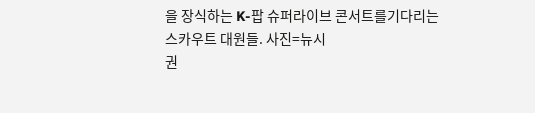을 장식하는 K-팝 슈퍼라이브 콘서트를기다리는 스카우트 대원들. 사진=뉴시
권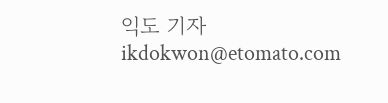익도 기자 ikdokwon@etomato.com